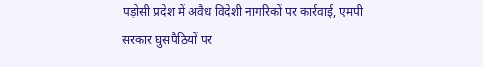पड़ोसी प्रदेश में अवैध विदेशी नागरिकों पर कार्रवाई, एमपी सरकार घुसपैठियों पर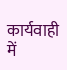कार्यवाही में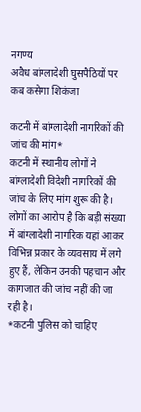नगण्य
अवैध बांग्लादेशी घुसपैठियों पर कब कसेगा शिकंजा

कटनी में बांग्लादेशी नागरिकों की जांच की मांग*
कटनी में स्थानीय लोगों ने बांग्लादेशी विदेशी नागरिकों की जांच के लिए मांग शुरू की है। लोगों का आरोप है कि बड़ी संख्या में बांग्लादेशी नागरिक यहां आकर विभिन्न प्रकार के व्यवसाय में लगे हुए हैं, लेकिन उनकी पहचान और कागजात की जांच नहीं की जा रही है।
*कटनी पुलिस को चाहिए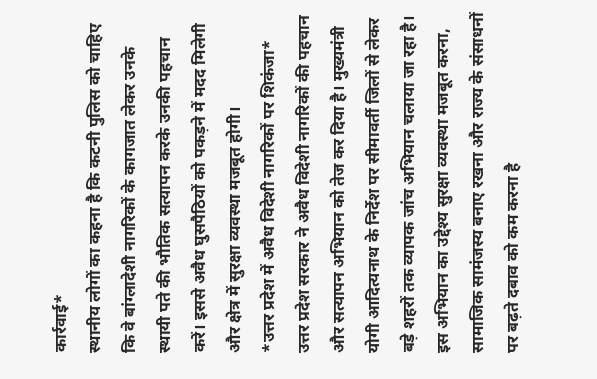कार्रवाई*
स्थानीय लोगों का कहना है कि कटनी पुलिस को चाहिए कि वे बांग्लादेशी नागरिकों के कागजात लेकर उनके स्थायी पते की भौतिक सत्यापन करके उनकी पहचान करें। इससे अवैध घुसपैठियों को पकड़ने में मदद मिलेगी और क्षेत्र में सुरक्षा व्यवस्था मजबूत होगी।
*उत्तर प्रदेश में अवैध विदेशी नागरिकों पर शिकंजा*
उत्तर प्रदेश सरकार ने अवैध विदेशी नागरिकों की पहचान और सत्यापन अभियान को तेज कर दिया है। मुख्यमंत्री योगी आदित्यनाथ के निर्देश पर सीमावर्ती जिलों से लेकर बड़े शहरों तक व्यापक जांच अभियान चलाया जा रहा है। इस अभियान का उद्देश्य सुरक्षा व्यवस्था मजबूत करना, सामाजिक सामंजस्य बनाए रखना और राज्य के संसाधनों पर बढ़ते दबाव को कम करना है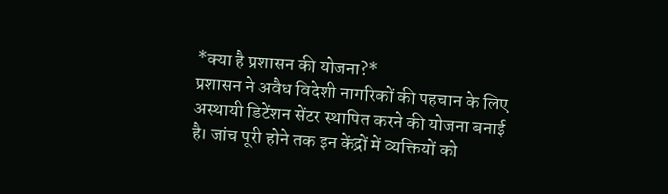*क्या है प्रशासन की योजना?*
प्रशासन ने अवैध विदेशी नागरिकों की पहचान के लिए अस्थायी डिटेंशन सेंटर स्थापित करने की योजना बनाई है। जांच पूरी होने तक इन केंद्रों में व्यक्तियों को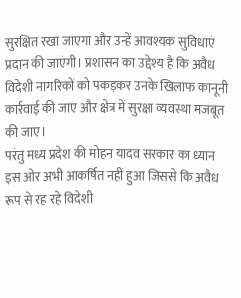सुरक्षित रखा जाएगा और उन्हें आवश्यक सुविधाएं प्रदान की जाएंगी। प्रशासन का उद्देश्य है कि अवैध विदेशी नागरिकों को पकड़कर उनके खिलाफ कानूनी कार्रवाई की जाए और क्षेत्र में सुरक्षा व्यवस्था मजबूत की जाए।
परंतु मध्य प्रदेश की मोहन यादव सरकार का ध्यान इस ओर अभी आकर्षित नहीं हुआ जिससे कि अवैध रूप से रह रहे विदेशी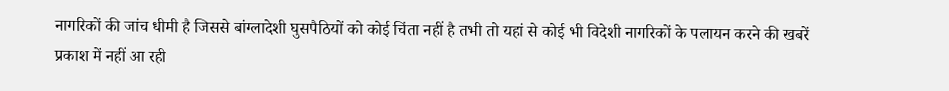नागरिकों की जांच धीमी है जिससे बांग्लादेशी घुसपैठियों को कोई चिंता नहीं है तभी तो यहां से कोई भी विदेशी नागरिकों के पलायन करने की खबरें प्रकाश में नहीं आ रही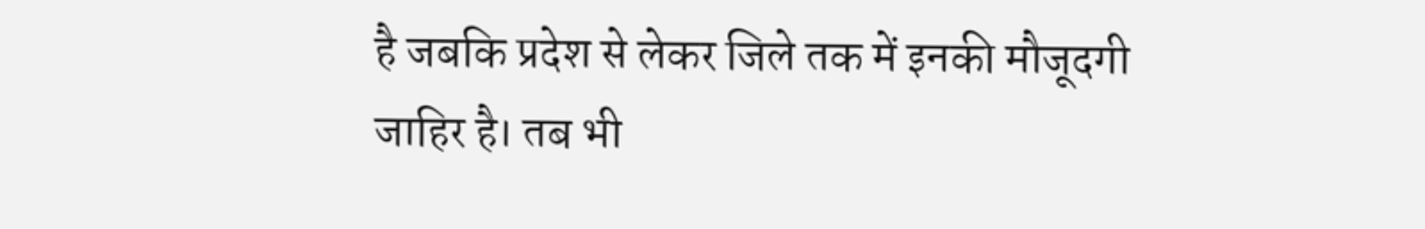है जबकि प्रदेश से लेकर जिले तक में इनकी मौजूदगी जाहिर है। तब भी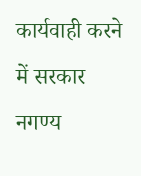कार्यवाही करने में सरकार नगण्य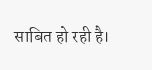साबित हो रही है।